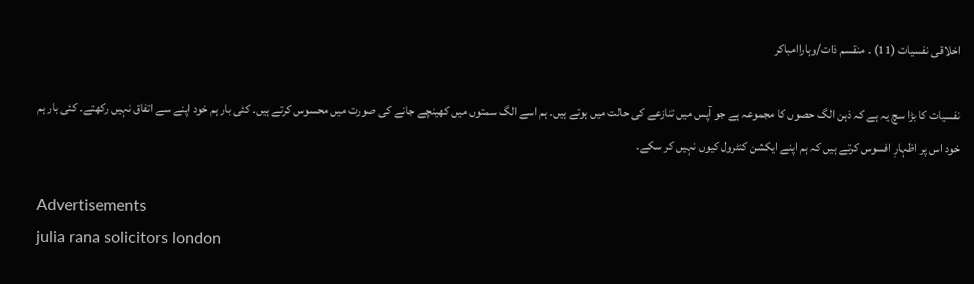اخلاقی نفسیات (11) ۔ منقسم ذات/وہاراامباکر

نفسیات کا بڑا سچ یہ ہے کہ ذہن الگ حصوں کا مجموعہ ہے جو آپس میں تنازعے کی حالت میں ہوتے ہیں۔ ہم اسے الگ سمتوں میں کھینچے جانے کی صورت میں محسوس کرتے ہیں۔ کئی بار ہم خود اپنے سے اتفاق نہیں رکھتے۔ کئی بار ہم خود اس پر اظہارِ افسوس کرتے ہیں کہ ہم اپنے ایکشن کنٹرول کیوں نہیں کر سکے۔

Advertisements
julia rana solicitors london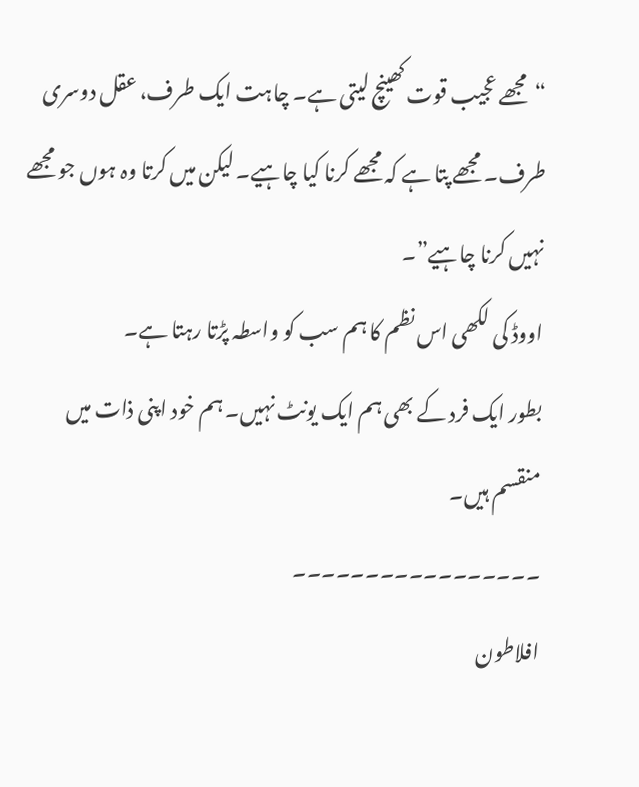“مجھے عجیب قوت کھینچ لیتی ہے۔ چاہت ایک طرف، عقل دوسری طرف۔ مجھے پتا ہے کہ مجھے کرنا کیا چاہیے۔ لیکن میں کرتا وہ ہوں جو مجھے نہیں کرنا چاہیے”۔
اووڈ کی لکھی اس نظم کا ہم سب کو واسطہ پڑتا رہتا ہے۔
بطور ایک فرد کے بھی ہم ایک یونٹ نہیں۔ ہم خود اپنی ذات میں منقسم ہیں۔
۔۔۔۔۔۔۔۔۔۔۔۔۔۔۔۔۔
افلاطون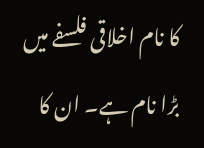کا نام اخلاقی فلسفے میں بڑا نام ہے۔ ان کا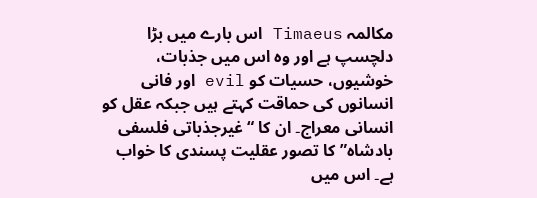مکالمہ Timaeus اس بارے میں بڑا دلچسپ ہے اور وہ اس میں جذبات، خوشیوں، حسیات کو evil اور فانی انسانوں کی حماقت کہتے ہیں جبکہ عقل کو انسانی معراج۔ ان کا “غیرجذباتی فلسفی بادشاہ” کا تصور عقلیت پسندی کا خواب ہے۔ اس میں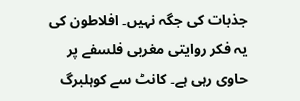جذبات کی جگہ نہیں۔ افلاطون کی یہ فکر روایتی مغربی فلسفے پر حاوی رہی ہے۔ کانٹ سے کوہلبرگ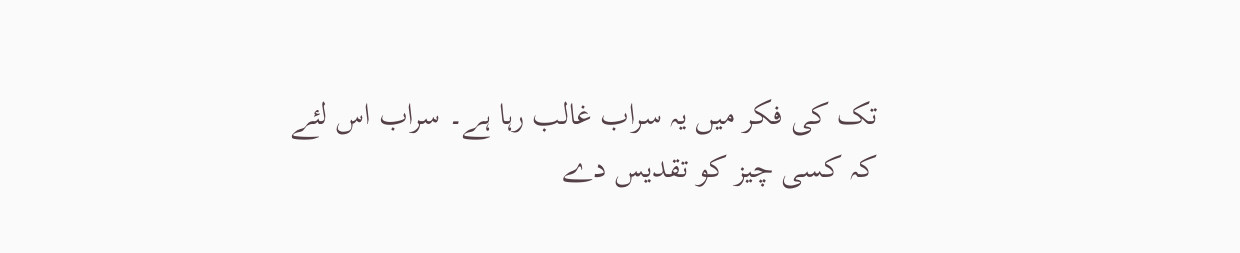تک کی فکر میں یہ سراب غالب رہا ہے۔ سراب اس لئے کہ کسی چیز کو تقدیس دے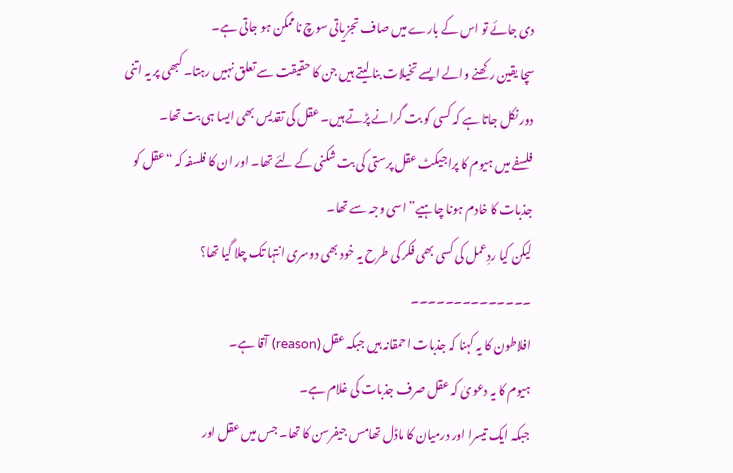دی جائے تو اس کے بارے میں صاف تجزیاتی سوچ ناممکن ہو جاتی ہے۔
سچا یقین رکھنے والے ایسے تخیلات بنا لیتے ہیں جن کا حقیقت سے تعلق نہیں رہتا۔ کبھی پر یہ اتنی دور نکل جاتا ہے کہ کسی کو بت گرانے پڑتے ہیں۔ عقل کی تقدیس بھی ایسا ہی بت تھا۔
فلسفے میں ہیوم کا پراجیکٹ عقل پرستی کی بت شکنی کے لئے تھا۔ اور ان کا فلسفہ کہ “عقل کو جذبات کا خادم ہونا چاہیے” اسی وجہ سے تھا۔
لیکن کیا ردِعمل کی کسی بھی فکر کی طرح یہ خود بھی دوسری انتہا تک چلا گیا تھا؟
۔۔۔۔۔۔۔۔۔۔۔۔۔۔
افلاطون کا یہ کہنا کہ جذبات احمقانہ ہیں جبکہ عقل (reason) آقا ہے۔
ہیوم کا یہ دعویٰ کہ عقل صرف جذبات کی غلام ہے۔
جبکہ ایک تیسرا اور درمیان کا ماڈل تھامس جیفرسن کا تھا۔ جس میں عقل اور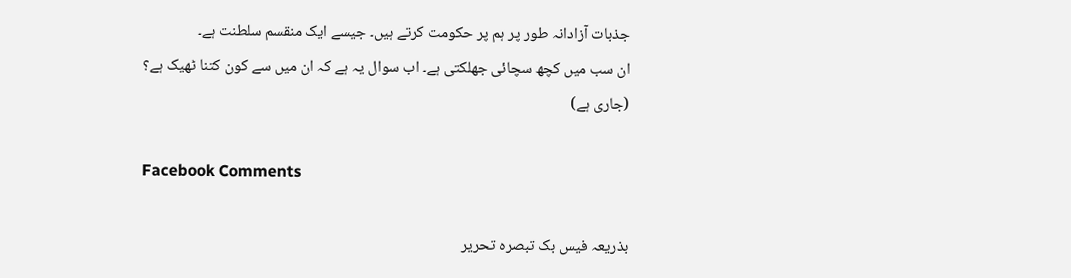جذبات آزادانہ طور پر ہم پر حکومت کرتے ہیں۔ جیسے ایک منقسم سلطنت ہے۔
ان سب میں کچھ سچائی جھلکتی ہے۔ اب سوال یہ ہے کہ ان میں سے کون کتنا ٹھیک ہے؟
(جاری ہے)

Facebook Comments

بذریعہ فیس بک تبصرہ تحریر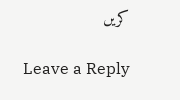کریں

Leave a Reply